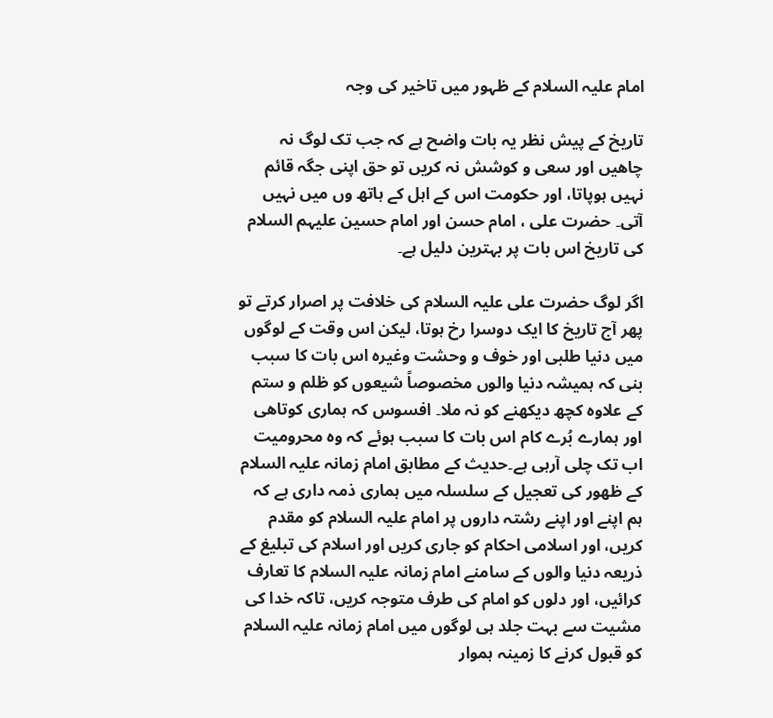امام علیہ السلام کے ظہور میں تاخیر کی وجہ

تاریخ کے پیش نظر یہ بات واضح ہے کہ جب تک لوگ نہ چاھیں اور سعی و کوشش نہ کریں تو حق اپنی جگہ قائم نہیں ہوپاتا، اور حکومت اس کے اہل کے ہاتھ وں میں نہیں آتی۔ حضرت علی ، امام حسن اور امام حسین علیہم السلام کی تاریخ اس بات پر بہترین دلیل ہے۔

اگر لوگ حضرت علی علیہ السلام کی خلافت پر اصرار کرتے تو پھر آج تاریخ کا ایک دوسرا رخ ہوتا، لیکن اس وقت کے لوگوں میں دنیا طلبی اور خوف و وحشت وغیرہ اس بات کا سبب بنی کہ ہمیشہ دنیا والوں مخصوصاً شیعوں کو ظلم و ستم کے علاوہ کچھ دیکھنے کو نہ ملا۔ افسوس کہ ہماری کوتاھی اور ہمارے بُرے کام اس بات کا سبب ہوئے کہ وہ محرومیت اب تک چلی آرہی ہے۔حدیث کے مطابق امام زمانہ علیہ السلام کے ظھور کی تعجیل کے سلسلہ میں ہماری ذمہ داری ہے کہ ہم اپنے اور اپنے رشتہ داروں پر امام علیہ السلام کو مقدم کریں، اور اسلامی احکام کو جاری کریں اور اسلام کی تبلیغ کے ذریعہ دنیا والوں کے سامنے امام زمانہ علیہ السلام کا تعارف کرائیں، اور دلوں کو امام کی طرف متوجہ کریں، تاکہ خدا کی مشیت سے بہت جلد ہی لوگوں میں امام زمانہ علیہ السلام کو قبول کرنے کا زمینہ ہموار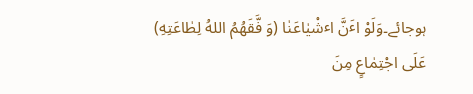ہوجائے۔وَلَوْ اٴَنَّ اٴشْیٰاعَنٰا (وَ فَّقَهُمُ اللهُ لِطٰاعَتِهِ) عَلَی اجْتِمٰاعٍ مِنَ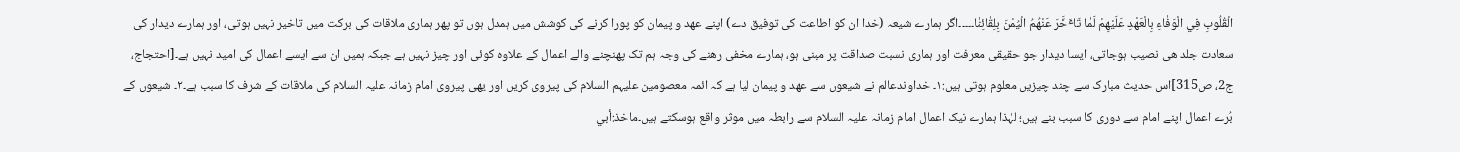الْقُلُوبِ فِي الْوَفٰاءِ بِالْعَهْدِ عَلَیْهِمْ لَمٰا تَاٴَخَّرَ عَنْهُمُ الْیُمْنَ بِلِقٰائِنٰا۔۔۔۔۔اگر ہمارے شیعہ (خدا ان کو اطاعت کی توفیق دے) اپنے عھد و پیمان کو پورا کرنے کی کوشش میں ہمدل ہوں تو پھر ہماری ملاقات کی برکت میں تاخیر نہیں ہوتی، اور ہمارے دیدار کی سعادت جلد ھی نصیب ہوجاتی، ایسا دیدار جو حقیقی معرفت اور ہماری نسبت صداقت پر مبنی ہو، ہمارے مخفی رھنے کی وجہ ہم تک پھنچنے والے اعمال کے علاوہ کوئی اور چیز نہیں ہے جبکہ ہمیں ان سے ایسے اعمال کی امید نہیں ہے۔[احتجاج، ج2، ص315]اس حدیث مبارک سے چند چیزیں معلوم ہوتی ہیں:۱۔ خداوندعالم نے شیعوں سے عھد و پیمان لیا ہے کہ ائمہ معصومین علیہم السلام کی پیروی کریں اور یھی پیروی امام زمانہ علیہ السلام کی ملاقات کے شرف کا سبب ہے۔۲۔ شیعوں کے بُرے اعمال اپنے امام سے دوری کا سبب بنے ہیں؛ لہٰذا ہمارے نیک اعمال امام زمانہ علیہ السلام سے رابطہ میں موثر واقع ہوسکتے ہیں۔ماخذ:أبي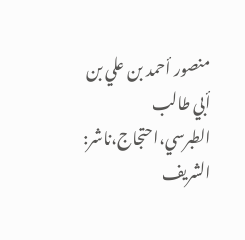منصور أحمد بن علي بن أبي طالب الطبرسي،احتجاج،ناشر: الشريف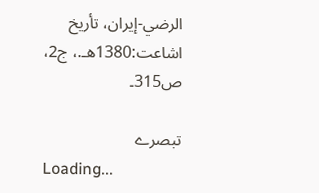الرضي-إيران، تأريخ اشاعت:1380هـ.، ج2، ص315۔

تبصرے
Loading...